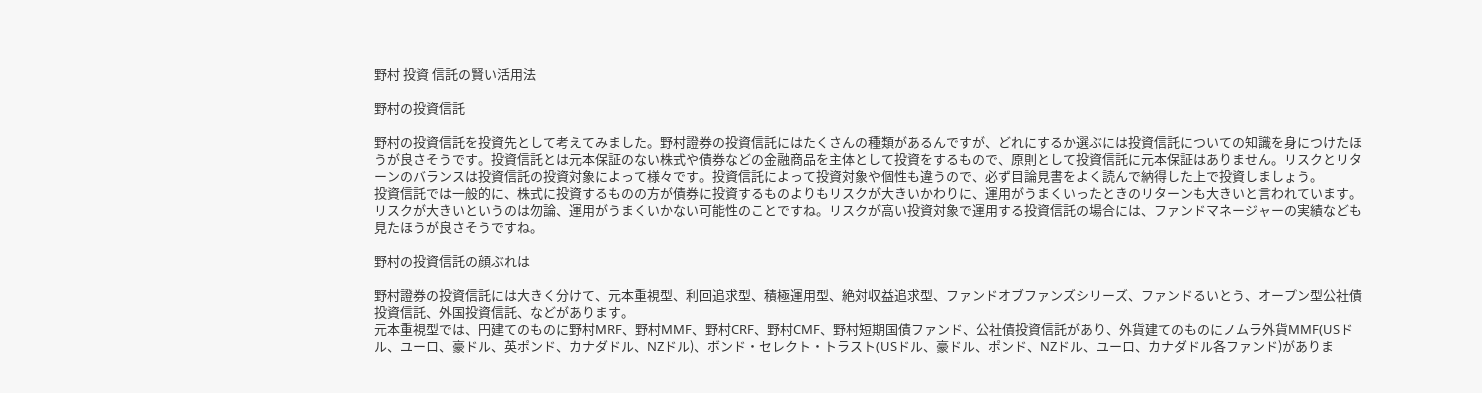野村 投資 信託の賢い活用法

野村の投資信託

野村の投資信託を投資先として考えてみました。野村證券の投資信託にはたくさんの種類があるんですが、どれにするか選ぶには投資信託についての知識を身につけたほうが良さそうです。投資信託とは元本保証のない株式や債券などの金融商品を主体として投資をするもので、原則として投資信託に元本保証はありません。リスクとリターンのバランスは投資信託の投資対象によって様々です。投資信託によって投資対象や個性も違うので、必ず目論見書をよく読んで納得した上で投資しましょう。
投資信託では一般的に、株式に投資するものの方が債券に投資するものよりもリスクが大きいかわりに、運用がうまくいったときのリターンも大きいと言われています。リスクが大きいというのは勿論、運用がうまくいかない可能性のことですね。リスクが高い投資対象で運用する投資信託の場合には、ファンドマネージャーの実績なども見たほうが良さそうですね。

野村の投資信託の顔ぶれは

野村證券の投資信託には大きく分けて、元本重視型、利回追求型、積極運用型、絶対収益追求型、ファンドオブファンズシリーズ、ファンドるいとう、オープン型公社債投資信託、外国投資信託、などがあります。
元本重視型では、円建てのものに野村MRF、野村MMF、野村CRF、野村CMF、野村短期国債ファンド、公社債投資信託があり、外貨建てのものにノムラ外貨MMF(USドル、ユーロ、豪ドル、英ポンド、カナダドル、NZドル)、ボンド・セレクト・トラスト(USドル、豪ドル、ポンド、NZドル、ユーロ、カナダドル各ファンド)がありま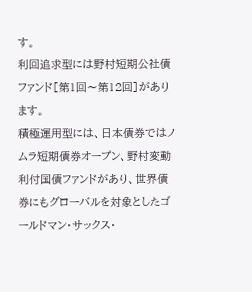す。
利回追求型には野村短期公社債ファンド[第1回〜第12回]があります。
積極運用型には、日本債券ではノムラ短期債券オープン、野村変動利付国債ファンドがあり、世界債券にもグローバルを対象としたゴールドマン・サックス・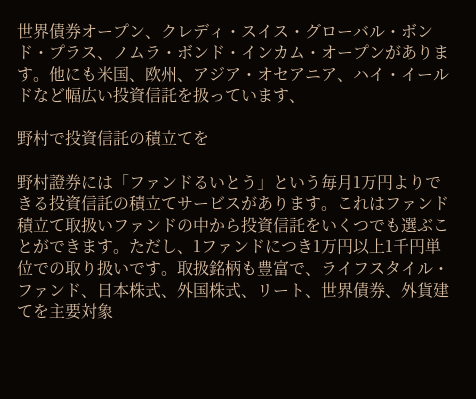世界債券オープン、クレディ・スイス・グローバル・ボンド・プラス、ノムラ・ボンド・インカム・オープンがあります。他にも米国、欧州、アジア・オセアニア、ハイ・イールドなど幅広い投資信託を扱っています、

野村で投資信託の積立てを

野村證券には「ファンドるいとう」という毎月1万円よりできる投資信託の積立てサービスがあります。これはファンド積立て取扱いファンドの中から投資信託をいくつでも選ぶことができます。ただし、1ファンドにつき1万円以上1千円単位での取り扱いです。取扱銘柄も豊富で、ライフスタイル・ファンド、日本株式、外国株式、リート、世界債券、外貨建てを主要対象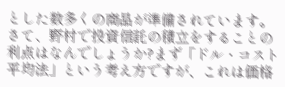とした数多くの商品が準備されています。
さて、野村で投資信託の積立をすることの利点はなんでしょうか?まず「ドル・コスト平均法」という考え方ですが、これは価格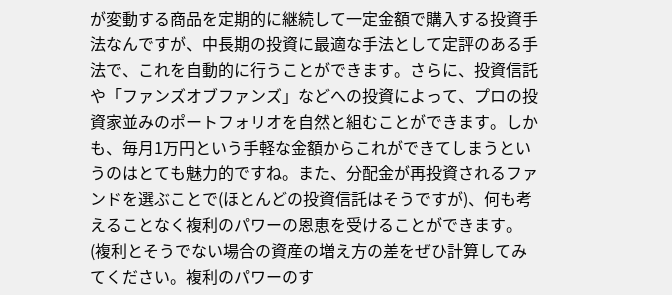が変動する商品を定期的に継続して一定金額で購入する投資手法なんですが、中長期の投資に最適な手法として定評のある手法で、これを自動的に行うことができます。さらに、投資信託や「ファンズオブファンズ」などへの投資によって、プロの投資家並みのポートフォリオを自然と組むことができます。しかも、毎月1万円という手軽な金額からこれができてしまうというのはとても魅力的ですね。また、分配金が再投資されるファンドを選ぶことで(ほとんどの投資信託はそうですが)、何も考えることなく複利のパワーの恩恵を受けることができます。(複利とそうでない場合の資産の増え方の差をぜひ計算してみてください。複利のパワーのす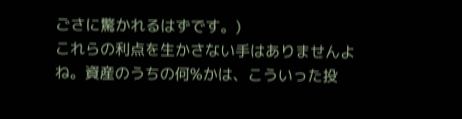ごさに驚かれるはずです。)
これらの利点を生かさない手はありませんよね。資産のうちの何%かは、こういった投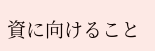資に向けること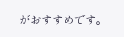がおすすめです。